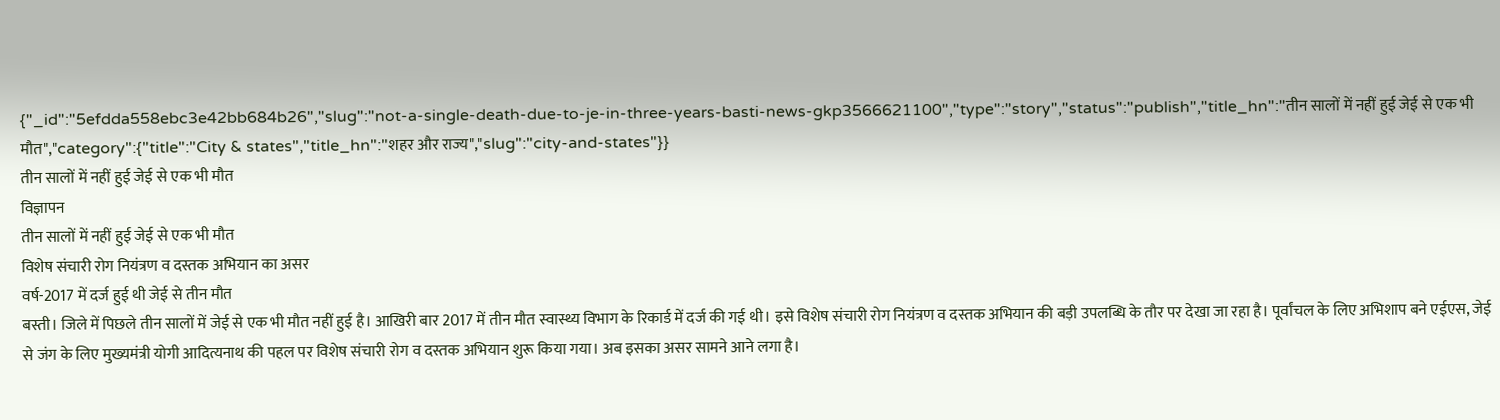{"_id":"5efdda558ebc3e42bb684b26","slug":"not-a-single-death-due-to-je-in-three-years-basti-news-gkp3566621100","type":"story","status":"publish","title_hn":"तीन सालों में नहीं हुई जेई से एक भी मौत","category":{"title":"City & states","title_hn":"शहर और राज्य","slug":"city-and-states"}}
तीन सालों में नहीं हुई जेई से एक भी मौत
विज्ञापन
तीन सालों में नहीं हुई जेई से एक भी मौत
विशेष संचारी रोग नियंत्रण व दस्तक अभियान का असर
वर्ष-2017 में दर्ज हुई थी जेई से तीन मौत
बस्ती। जिले में पिछले तीन सालों में जेई से एक भी मौत नहीं हुई है। आखिरी बार 2017 में तीन मौत स्वास्थ्य विभाग के रिकार्ड में दर्ज की गई थी। इसे विशेष संचारी रोग नियंत्रण व दस्तक अभियान की बड़ी उपलब्धि के तौर पर देखा जा रहा है। पूर्वांचल के लिए अभिशाप बने एईएस, जेई से जंग के लिए मुख्यमंत्री योगी आदित्यनाथ की पहल पर विशेष संचारी रोग व दस्तक अभियान शुरू किया गया। अब इसका असर सामने आने लगा है।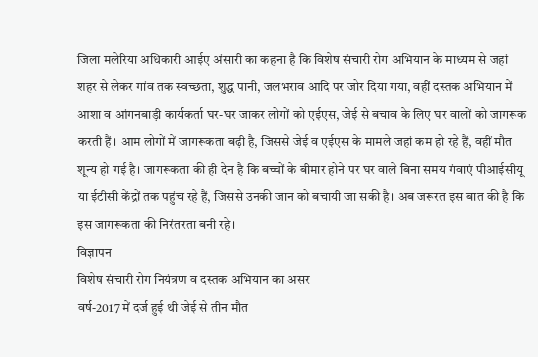जिला मलेरिया अधिकारी आईए अंसारी का कहना है कि विशेष संचारी रोग अभियान के माध्यम से जहां शहर से लेकर गांव तक स्वच्छता, शुद्ध पानी, जलभराव आदि पर जोर दिया गया, वहीं दस्तक अभियान में आशा व आंगनबाड़ी कार्यकर्ता घर-घर जाकर लोगों को एईएस, जेई से बचाव के लिए घर वालों को जागरूक करती हैं। आम लोगों में जागरूकता बढ़ी है, जिससे जेई व एईएस के मामले जहां कम हो रहे हैं, वहीं मौत शून्य हो गई है। जागरूकता की ही देन है कि बच्चों के बीमार होने पर घर वाले बिना समय गंवाएं पीआईसीयू या ईटीसी केंद्रों तक पहुंच रहे हैं, जिससे उनकी जान को बचायी जा सकी है। अब जरूरत इस बात की है कि इस जागरूकता की निरंतरता बनी रहे।
विज्ञापन
विशेष संचारी रोग नियंत्रण व दस्तक अभियान का असर
वर्ष-2017 में दर्ज हुई थी जेई से तीन मौत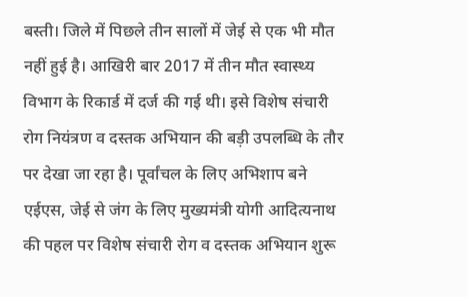बस्ती। जिले में पिछले तीन सालों में जेई से एक भी मौत नहीं हुई है। आखिरी बार 2017 में तीन मौत स्वास्थ्य विभाग के रिकार्ड में दर्ज की गई थी। इसे विशेष संचारी रोग नियंत्रण व दस्तक अभियान की बड़ी उपलब्धि के तौर पर देखा जा रहा है। पूर्वांचल के लिए अभिशाप बने एईएस, जेई से जंग के लिए मुख्यमंत्री योगी आदित्यनाथ की पहल पर विशेष संचारी रोग व दस्तक अभियान शुरू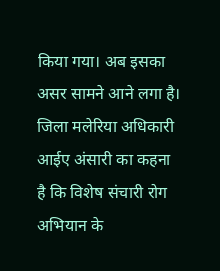किया गया। अब इसका असर सामने आने लगा है।
जिला मलेरिया अधिकारी आईए अंसारी का कहना है कि विशेष संचारी रोग अभियान के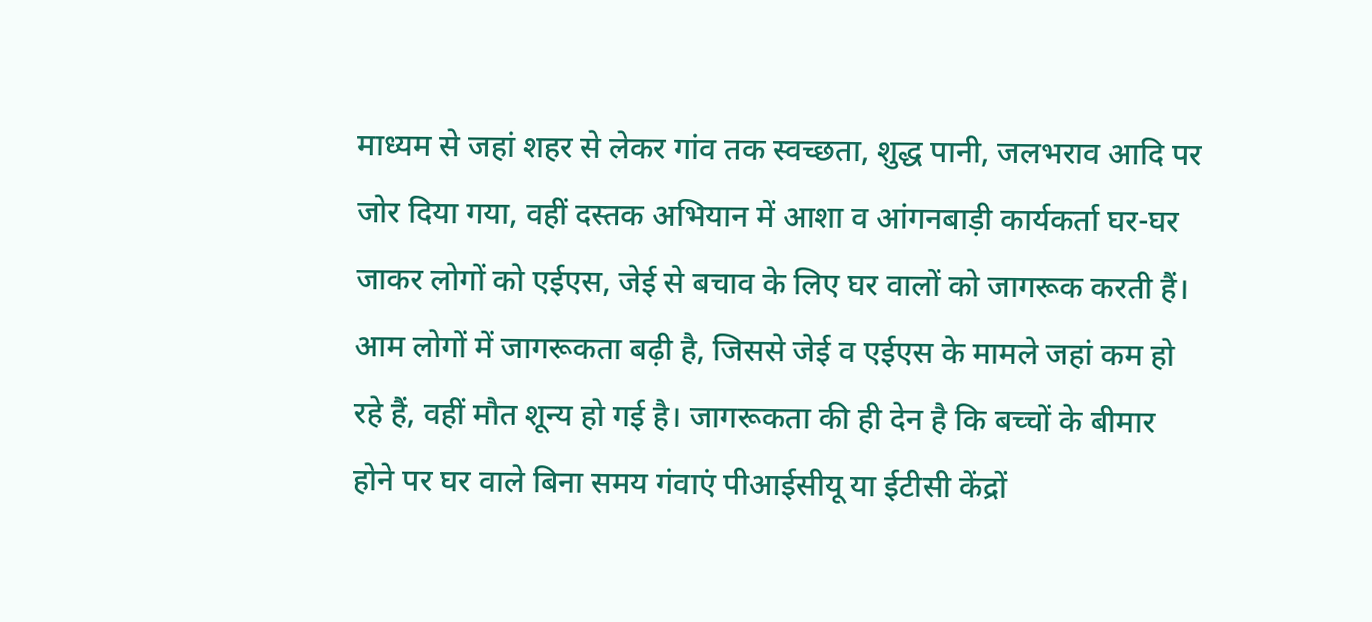माध्यम से जहां शहर से लेकर गांव तक स्वच्छता, शुद्ध पानी, जलभराव आदि पर जोर दिया गया, वहीं दस्तक अभियान में आशा व आंगनबाड़ी कार्यकर्ता घर-घर जाकर लोगों को एईएस, जेई से बचाव के लिए घर वालों को जागरूक करती हैं। आम लोगों में जागरूकता बढ़ी है, जिससे जेई व एईएस के मामले जहां कम हो रहे हैं, वहीं मौत शून्य हो गई है। जागरूकता की ही देन है कि बच्चों के बीमार होने पर घर वाले बिना समय गंवाएं पीआईसीयू या ईटीसी केंद्रों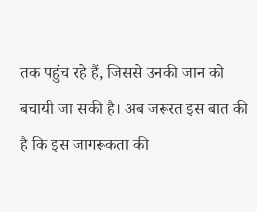तक पहुंच रहे हैं, जिससे उनकी जान को बचायी जा सकी है। अब जरूरत इस बात की है कि इस जागरूकता की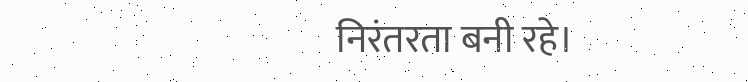निरंतरता बनी रहे।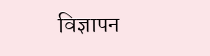विज्ञापन